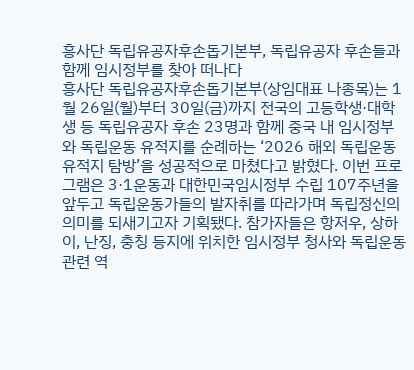흥사단 독립유공자후손돕기본부, 독립유공자 후손들과 함께 임시정부를 찾아 떠나다
흥사단 독립유공자후손돕기본부(상임대표 나종목)는 1월 26일(월)부터 30일(금)까지 전국의 고등학생·대학생 등 독립유공자 후손 23명과 함께 중국 내 임시정부와 독립운동 유적지를 순례하는 ‘2026 해외 독립운동 유적지 탐방’을 성공적으로 마쳤다고 밝혔다. 이번 프로그램은 3·1운동과 대한민국임시정부 수립 107주년을 앞두고 독립운동가들의 발자취를 따라가며 독립정신의 의미를 되새기고자 기획됐다. 참가자들은 항저우, 상하이, 난징, 충칭 등지에 위치한 임시정부 청사와 독립운동 관련 역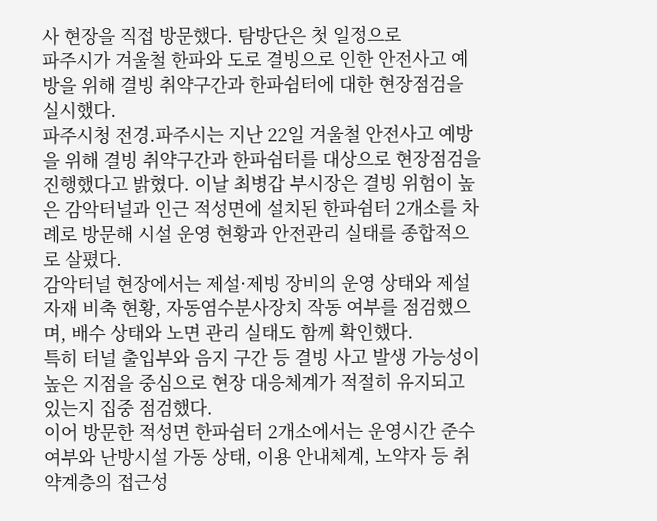사 현장을 직접 방문했다. 탐방단은 첫 일정으로
파주시가 겨울철 한파와 도로 결빙으로 인한 안전사고 예방을 위해 결빙 취약구간과 한파쉼터에 대한 현장점검을 실시했다.
파주시청 전경.파주시는 지난 22일 겨울철 안전사고 예방을 위해 결빙 취약구간과 한파쉼터를 대상으로 현장점검을 진행했다고 밝혔다. 이날 최병갑 부시장은 결빙 위험이 높은 감악터널과 인근 적성면에 설치된 한파쉼터 2개소를 차례로 방문해 시설 운영 현황과 안전관리 실태를 종합적으로 살폈다.
감악터널 현장에서는 제설·제빙 장비의 운영 상태와 제설자재 비축 현황, 자동염수분사장치 작동 여부를 점검했으며, 배수 상태와 노면 관리 실태도 함께 확인했다.
특히 터널 출입부와 음지 구간 등 결빙 사고 발생 가능성이 높은 지점을 중심으로 현장 대응체계가 적절히 유지되고 있는지 집중 점검했다.
이어 방문한 적성면 한파쉼터 2개소에서는 운영시간 준수 여부와 난방시설 가동 상태, 이용 안내체계, 노약자 등 취약계층의 접근성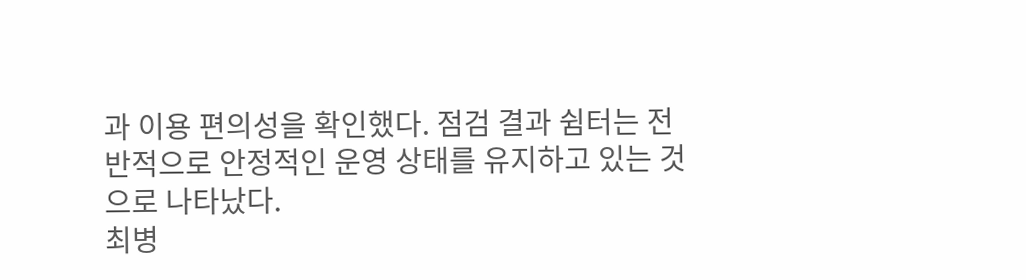과 이용 편의성을 확인했다. 점검 결과 쉼터는 전반적으로 안정적인 운영 상태를 유지하고 있는 것으로 나타났다.
최병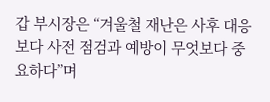갑 부시장은 “겨울철 재난은 사후 대응보다 사전 점검과 예방이 무엇보다 중요하다”며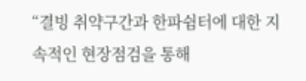“결빙 취약구간과 한파쉼터에 대한 지속적인 현장점검을 통해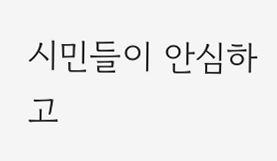시민들이 안심하고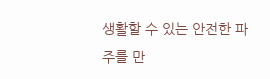생활할 수 있는 안전한 파주를 만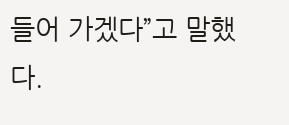들어 가겠다”고 말했다.